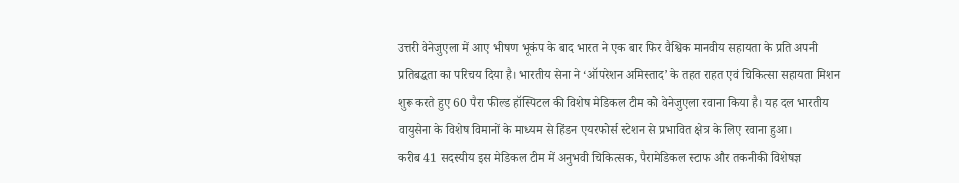उत्तरी वेनेजुएला में आए भीषण भूकंप के बाद भारत ने एक बार फिर वैश्विक मानवीय सहायता के प्रति अपनी प्रतिबद्धता का परिचय दिया है। भारतीय सेना ने ‘ऑपरेशन अमिस्ताद’ के तहत राहत एवं चिकित्सा सहायता मिशन शुरू करते हुए 60 पैरा फील्ड हॉस्पिटल की विशेष मेडिकल टीम को वेनेजुएला रवाना किया है। यह दल भारतीय वायुसेना के विशेष विमानों के माध्यम से हिंडन एयरफोर्स स्टेशन से प्रभावित क्षेत्र के लिए रवाना हुआ।
करीब 41 सदस्यीय इस मेडिकल टीम में अनुभवी चिकित्सक, पैरामेडिकल स्टाफ और तकनीकी विशेषज्ञ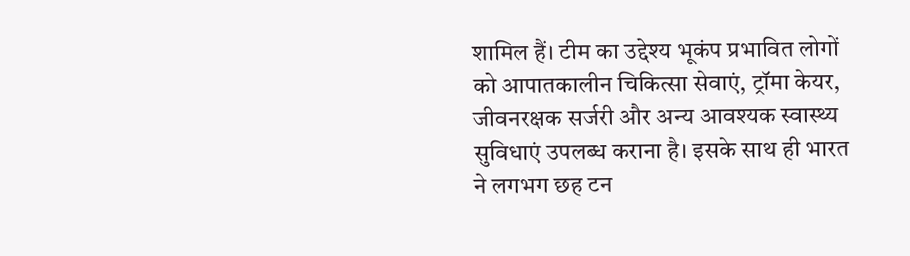शामिल हैं। टीम का उद्देश्य भूकंप प्रभावित लोगों को आपातकालीन चिकित्सा सेवाएं, ट्रॉमा केयर, जीवनरक्षक सर्जरी और अन्य आवश्यक स्वास्थ्य सुविधाएं उपलब्ध कराना है। इसके साथ ही भारत ने लगभग छह टन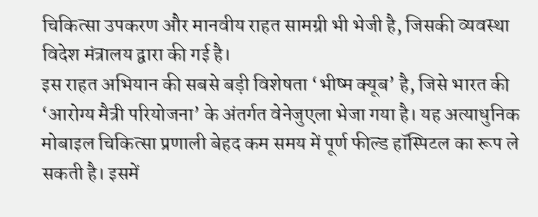चिकित्सा उपकरण और मानवीय राहत सामग्री भी भेजी है, जिसकी व्यवस्था विदेश मंत्रालय द्वारा की गई है।
इस राहत अभियान की सबसे बड़ी विशेषता ‘भीष्म क्यूब’ है, जिसे भारत की ‘आरोग्य मैत्री परियोजना’ के अंतर्गत वेनेजुएला भेजा गया है। यह अत्याधुनिक मोबाइल चिकित्सा प्रणाली बेहद कम समय में पूर्ण फील्ड हॉस्पिटल का रूप ले सकती है। इसमें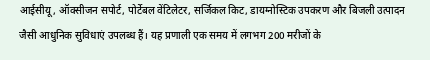आईसीयू, ऑक्सीजन सपोर्ट, पोर्टेबल वेंटिलेटर, सर्जिकल किट, डायग्नोस्टिक उपकरण और बिजली उत्पादन जैसी आधुनिक सुविधाएं उपलब्ध हैं। यह प्रणाली एक समय में लगभग 200 मरीजों के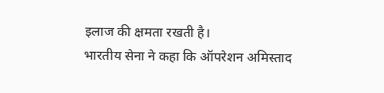इलाज की क्षमता रखती है।
भारतीय सेना ने कहा कि ऑपरेशन अमिस्ताद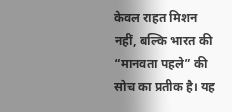केवल राहत मिशन नहीं, बल्कि भारत की “मानवता पहले” की सोच का प्रतीक है। यह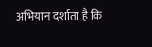अभियान दर्शाता है कि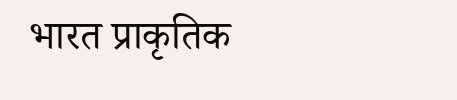भारत प्राकृतिक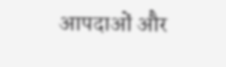आपदाओं और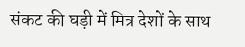संकट की घड़ी में मित्र देशों के साथ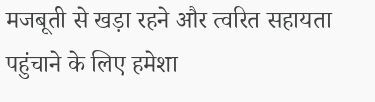मजबूती से खड़ा रहने और त्वरित सहायता पहुंचाने के लिए हमेशा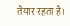तैयार रहता है।